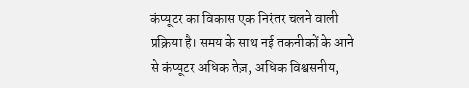कंप्यूटर का विकास एक निरंतर चलने वाली प्रक्रिया है। समय के साथ नई तकनीकों के आने से कंप्यूटर अधिक तेज़, अधिक विश्वसनीय,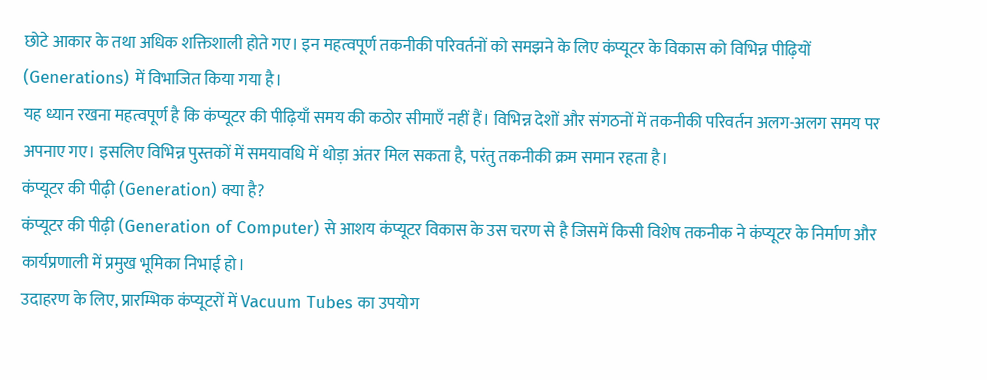छोटे आकार के तथा अधिक शक्तिशाली होते गए। इन महत्वपूर्ण तकनीकी परिवर्तनों को समझने के लिए कंप्यूटर के विकास को विभिन्न पीढ़ियों (Generations) में विभाजित किया गया है।
यह ध्यान रखना महत्वपूर्ण है कि कंप्यूटर की पीढ़ियाँ समय की कठोर सीमाएँ नहीं हैं। विभिन्न देशों और संगठनों में तकनीकी परिवर्तन अलग-अलग समय पर अपनाए गए। इसलिए विभिन्न पुस्तकों में समयावधि में थोड़ा अंतर मिल सकता है, परंतु तकनीकी क्रम समान रहता है।
कंप्यूटर की पीढ़ी (Generation) क्या है?
कंप्यूटर की पीढ़ी (Generation of Computer) से आशय कंप्यूटर विकास के उस चरण से है जिसमें किसी विशेष तकनीक ने कंप्यूटर के निर्माण और कार्यप्रणाली में प्रमुख भूमिका निभाई हो।
उदाहरण के लिए, प्रारम्भिक कंप्यूटरों में Vacuum Tubes का उपयोग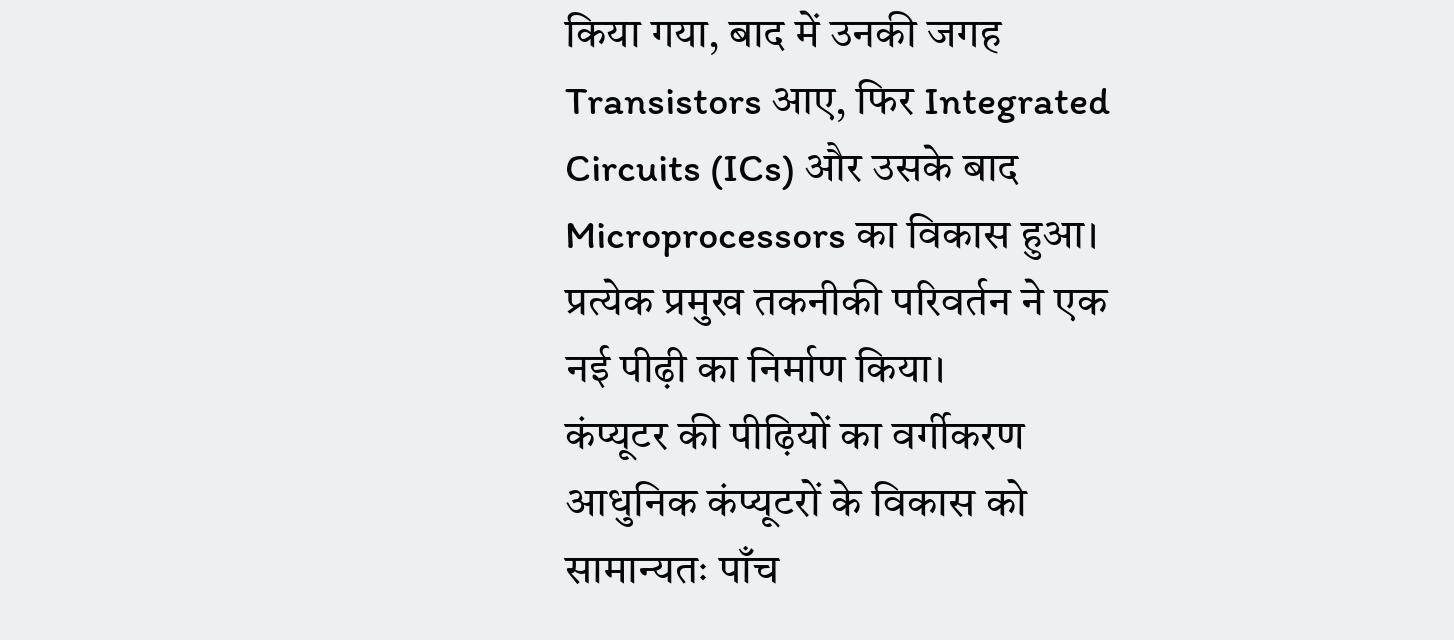किया गया, बाद में उनकी जगह Transistors आए, फिर Integrated Circuits (ICs) और उसके बाद Microprocessors का विकास हुआ। प्रत्येक प्रमुख तकनीकी परिवर्तन ने एक नई पीढ़ी का निर्माण किया।
कंप्यूटर की पीढ़ियों का वर्गीकरण
आधुनिक कंप्यूटरों के विकास को सामान्यतः पाँच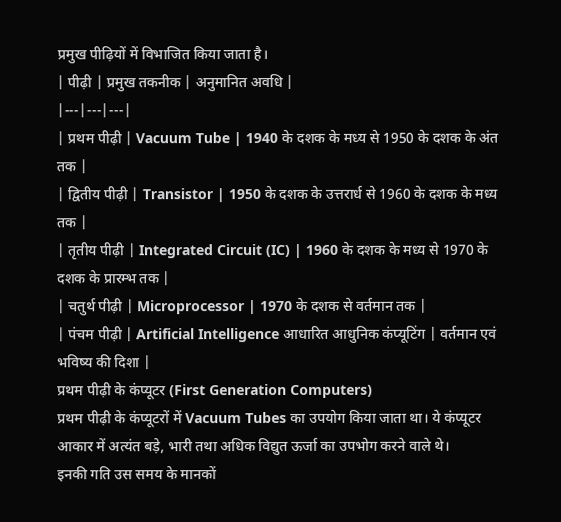प्रमुख पीढ़ियों में विभाजित किया जाता है।
| पीढ़ी | प्रमुख तकनीक | अनुमानित अवधि |
|---|---|---|
| प्रथम पीढ़ी | Vacuum Tube | 1940 के दशक के मध्य से 1950 के दशक के अंत तक |
| द्वितीय पीढ़ी | Transistor | 1950 के दशक के उत्तरार्ध से 1960 के दशक के मध्य तक |
| तृतीय पीढ़ी | Integrated Circuit (IC) | 1960 के दशक के मध्य से 1970 के दशक के प्रारम्भ तक |
| चतुर्थ पीढ़ी | Microprocessor | 1970 के दशक से वर्तमान तक |
| पंचम पीढ़ी | Artificial Intelligence आधारित आधुनिक कंप्यूटिंग | वर्तमान एवं भविष्य की दिशा |
प्रथम पीढ़ी के कंप्यूटर (First Generation Computers)
प्रथम पीढ़ी के कंप्यूटरों में Vacuum Tubes का उपयोग किया जाता था। ये कंप्यूटर आकार में अत्यंत बड़े, भारी तथा अधिक विद्युत ऊर्जा का उपभोग करने वाले थे।
इनकी गति उस समय के मानकों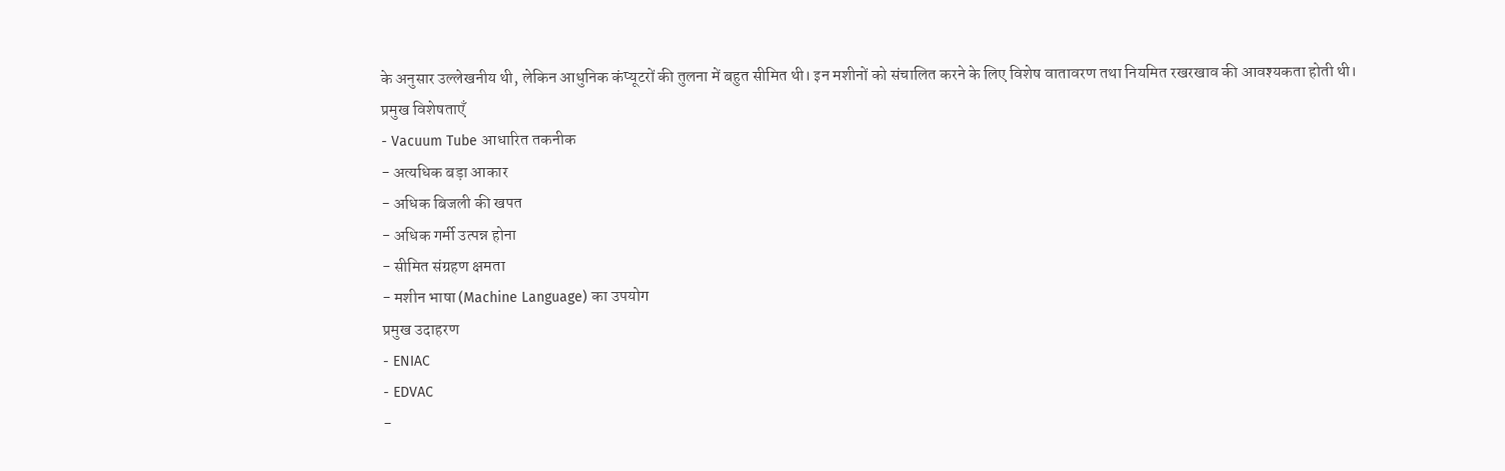के अनुसार उल्लेखनीय थी, लेकिन आधुनिक कंप्यूटरों की तुलना में बहुत सीमित थी। इन मशीनों को संचालित करने के लिए विशेष वातावरण तथा नियमित रखरखाव की आवश्यकता होती थी।
प्रमुख विशेषताएँ
- Vacuum Tube आधारित तकनीक
- अत्यधिक बड़ा आकार
- अधिक बिजली की खपत
- अधिक गर्मी उत्पन्न होना
- सीमित संग्रहण क्षमता
- मशीन भाषा (Machine Language) का उपयोग
प्रमुख उदाहरण
- ENIAC
- EDVAC
-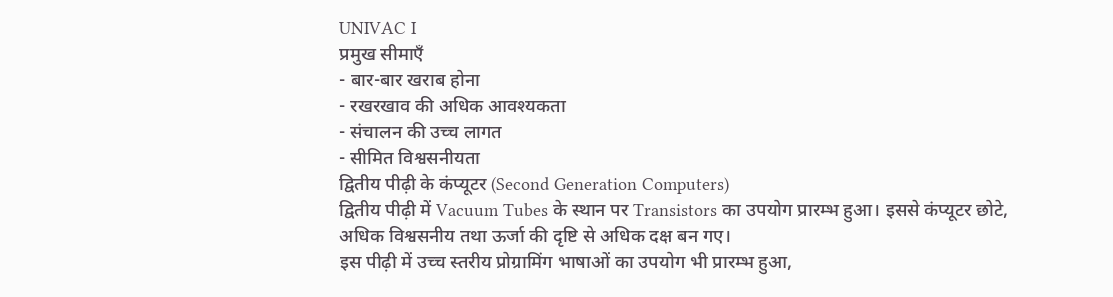UNIVAC I
प्रमुख सीमाएँ
- बार-बार खराब होना
- रखरखाव की अधिक आवश्यकता
- संचालन की उच्च लागत
- सीमित विश्वसनीयता
द्वितीय पीढ़ी के कंप्यूटर (Second Generation Computers)
द्वितीय पीढ़ी में Vacuum Tubes के स्थान पर Transistors का उपयोग प्रारम्भ हुआ। इससे कंप्यूटर छोटे, अधिक विश्वसनीय तथा ऊर्जा की दृष्टि से अधिक दक्ष बन गए।
इस पीढ़ी में उच्च स्तरीय प्रोग्रामिंग भाषाओं का उपयोग भी प्रारम्भ हुआ,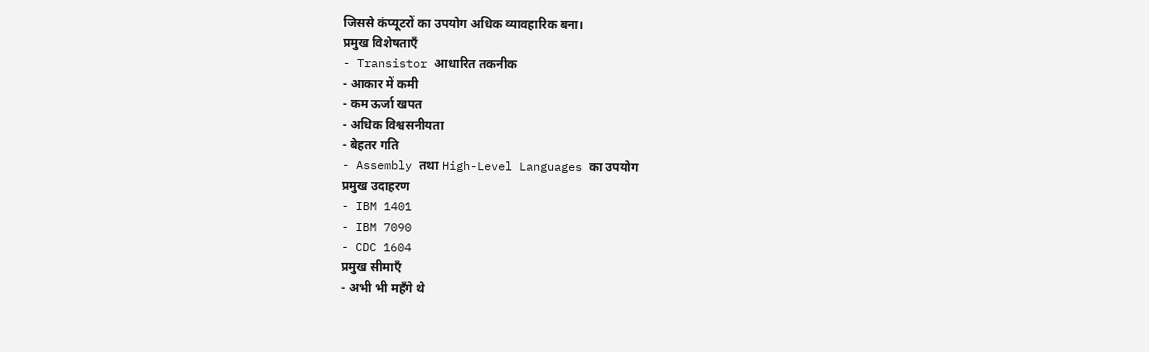जिससे कंप्यूटरों का उपयोग अधिक व्यावहारिक बना।
प्रमुख विशेषताएँ
- Transistor आधारित तकनीक
- आकार में कमी
- कम ऊर्जा खपत
- अधिक विश्वसनीयता
- बेहतर गति
- Assembly तथा High-Level Languages का उपयोग
प्रमुख उदाहरण
- IBM 1401
- IBM 7090
- CDC 1604
प्रमुख सीमाएँ
- अभी भी महँगे थे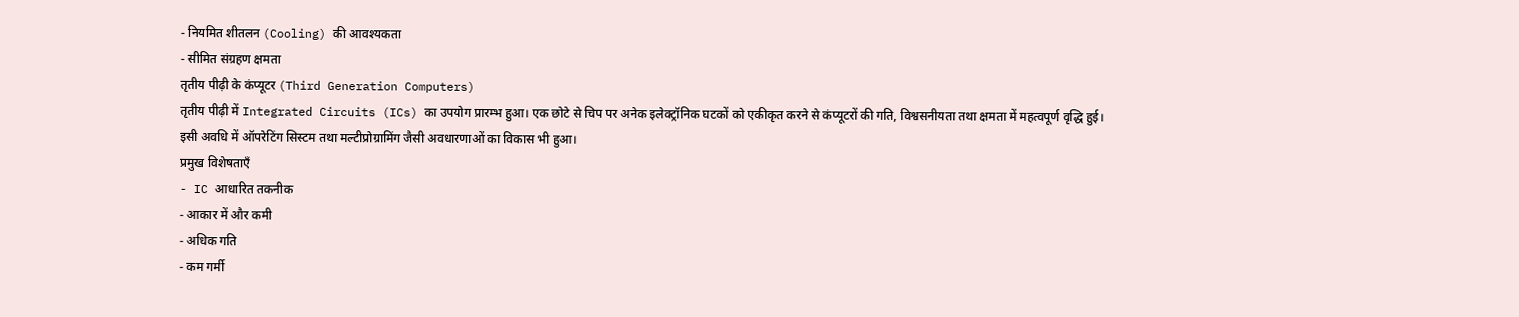- नियमित शीतलन (Cooling) की आवश्यकता
- सीमित संग्रहण क्षमता
तृतीय पीढ़ी के कंप्यूटर (Third Generation Computers)
तृतीय पीढ़ी में Integrated Circuits (ICs) का उपयोग प्रारम्भ हुआ। एक छोटे से चिप पर अनेक इलेक्ट्रॉनिक घटकों को एकीकृत करने से कंप्यूटरों की गति, विश्वसनीयता तथा क्षमता में महत्वपूर्ण वृद्धि हुई।
इसी अवधि में ऑपरेटिंग सिस्टम तथा मल्टीप्रोग्रामिंग जैसी अवधारणाओं का विकास भी हुआ।
प्रमुख विशेषताएँ
- IC आधारित तकनीक
- आकार में और कमी
- अधिक गति
- कम गर्मी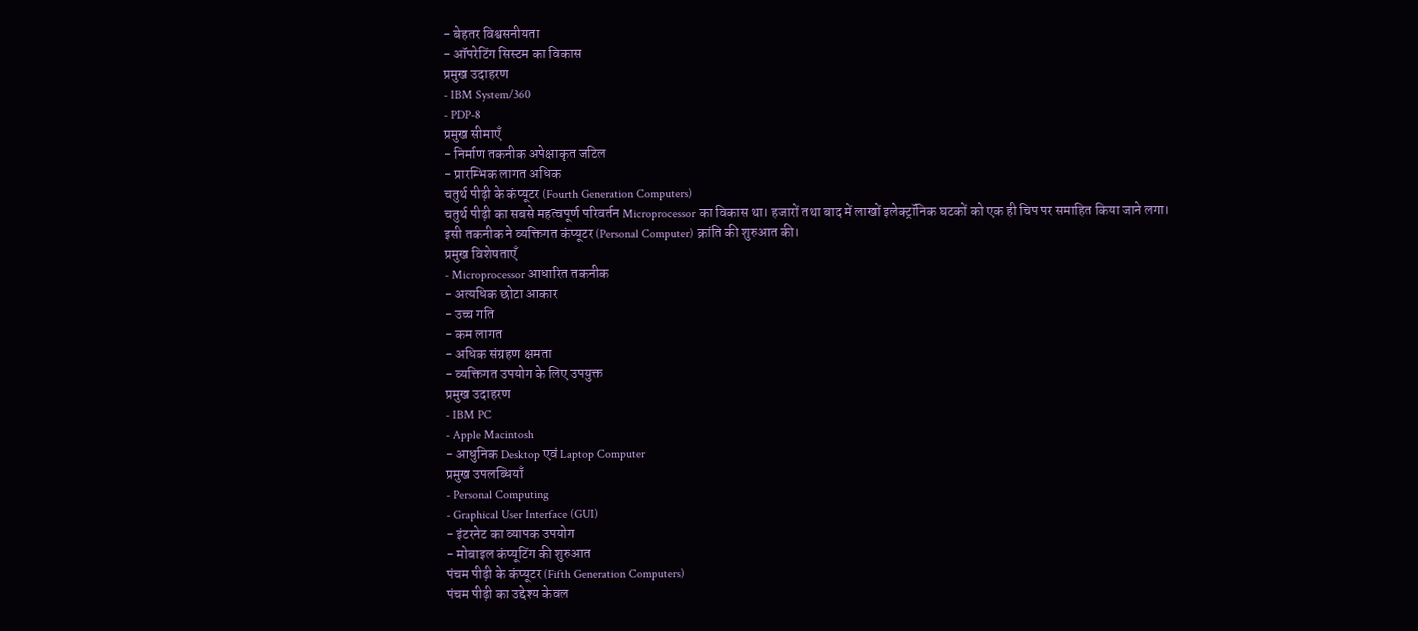- बेहतर विश्वसनीयता
- ऑपरेटिंग सिस्टम का विकास
प्रमुख उदाहरण
- IBM System/360
- PDP-8
प्रमुख सीमाएँ
- निर्माण तकनीक अपेक्षाकृत जटिल
- प्रारम्भिक लागत अधिक
चतुर्थ पीढ़ी के कंप्यूटर (Fourth Generation Computers)
चतुर्थ पीढ़ी का सबसे महत्वपूर्ण परिवर्तन Microprocessor का विकास था। हजारों तथा बाद में लाखों इलेक्ट्रॉनिक घटकों को एक ही चिप पर समाहित किया जाने लगा।
इसी तकनीक ने व्यक्तिगत कंप्यूटर (Personal Computer) क्रांति की शुरुआत की।
प्रमुख विशेषताएँ
- Microprocessor आधारित तकनीक
- अत्यधिक छोटा आकार
- उच्च गति
- कम लागत
- अधिक संग्रहण क्षमता
- व्यक्तिगत उपयोग के लिए उपयुक्त
प्रमुख उदाहरण
- IBM PC
- Apple Macintosh
- आधुनिक Desktop एवं Laptop Computer
प्रमुख उपलब्धियाँ
- Personal Computing
- Graphical User Interface (GUI)
- इंटरनेट का व्यापक उपयोग
- मोबाइल कंप्यूटिंग की शुरुआत
पंचम पीढ़ी के कंप्यूटर (Fifth Generation Computers)
पंचम पीढ़ी का उद्देश्य केवल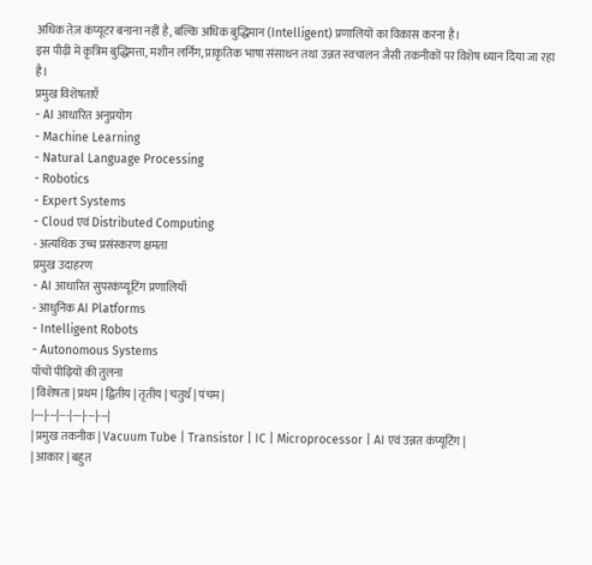अधिक तेज़ कंप्यूटर बनाना नहीं है, बल्कि अधिक बुद्धिमान (Intelligent) प्रणालियों का विकास करना है।
इस पीढ़ी में कृत्रिम बुद्धिमत्ता, मशीन लर्निंग, प्राकृतिक भाषा संसाधन तथा उन्नत स्वचालन जैसी तकनीकों पर विशेष ध्यान दिया जा रहा है।
प्रमुख विशेषताएँ
- AI आधारित अनुप्रयोग
- Machine Learning
- Natural Language Processing
- Robotics
- Expert Systems
- Cloud एवं Distributed Computing
- अत्यधिक उच्च प्रसंस्करण क्षमता
प्रमुख उदाहरण
- AI आधारित सुपरकंप्यूटिंग प्रणालियाँ
- आधुनिक AI Platforms
- Intelligent Robots
- Autonomous Systems
पाँचों पीढ़ियों की तुलना
| विशेषता | प्रथम | द्वितीय | तृतीय | चतुर्थ | पंचम |
|---|---|---|---|---|---|
| प्रमुख तकनीक | Vacuum Tube | Transistor | IC | Microprocessor | AI एवं उन्नत कंप्यूटिंग |
| आकार | बहुत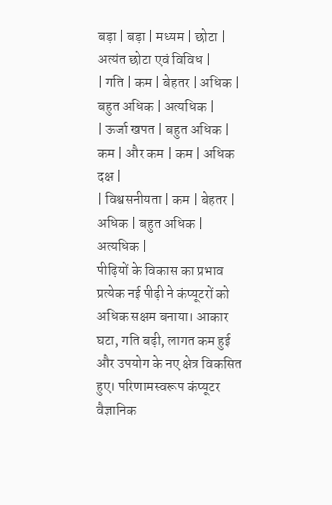बड़ा | बड़ा | मध्यम | छोटा | अत्यंत छोटा एवं विविध |
| गति | कम | बेहतर | अधिक | बहुत अधिक | अत्यधिक |
| ऊर्जा खपत | बहुत अधिक | कम | और कम | कम | अधिक दक्ष |
| विश्वसनीयता | कम | बेहतर | अधिक | बहुत अधिक | अत्यधिक |
पीढ़ियों के विकास का प्रभाव
प्रत्येक नई पीढ़ी ने कंप्यूटरों को अधिक सक्षम बनाया। आकार घटा, गति बढ़ी, लागत कम हुई और उपयोग के नए क्षेत्र विकसित हुए। परिणामस्वरूप कंप्यूटर वैज्ञानिक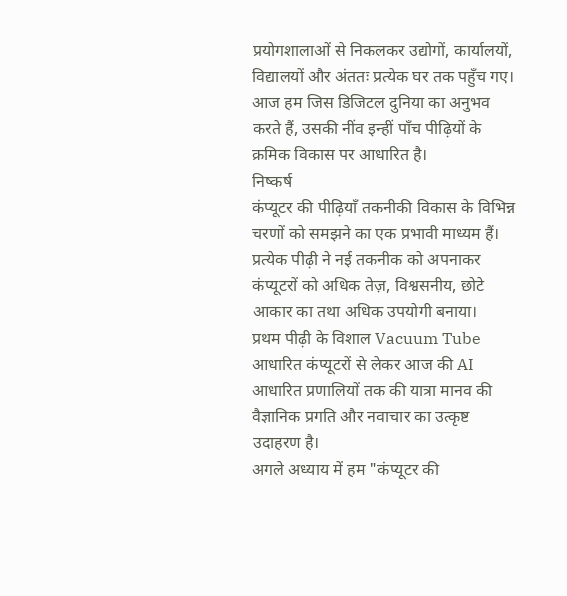प्रयोगशालाओं से निकलकर उद्योगों, कार्यालयों, विद्यालयों और अंततः प्रत्येक घर तक पहुँच गए।
आज हम जिस डिजिटल दुनिया का अनुभव करते हैं, उसकी नींव इन्हीं पाँच पीढ़ियों के क्रमिक विकास पर आधारित है।
निष्कर्ष
कंप्यूटर की पीढ़ियाँ तकनीकी विकास के विभिन्न चरणों को समझने का एक प्रभावी माध्यम हैं। प्रत्येक पीढ़ी ने नई तकनीक को अपनाकर कंप्यूटरों को अधिक तेज़, विश्वसनीय, छोटे आकार का तथा अधिक उपयोगी बनाया।
प्रथम पीढ़ी के विशाल Vacuum Tube आधारित कंप्यूटरों से लेकर आज की AI आधारित प्रणालियों तक की यात्रा मानव की वैज्ञानिक प्रगति और नवाचार का उत्कृष्ट उदाहरण है।
अगले अध्याय में हम "कंप्यूटर की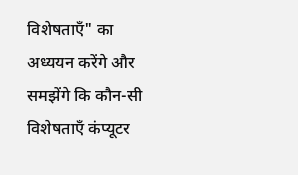विशेषताएँ" का अध्ययन करेंगे और समझेंगे कि कौन-सी विशेषताएँ कंप्यूटर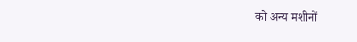को अन्य मशीनों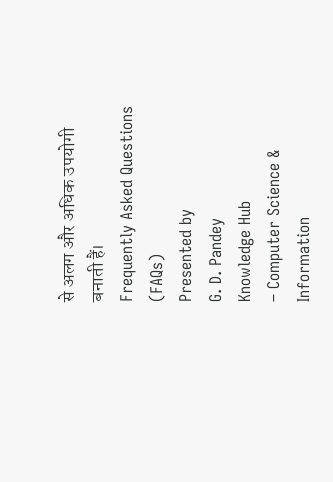से अलग और अधिक उपयोगी बनाती हैं।
Frequently Asked Questions (FAQs)
Presented by
G. D. Pandey
Knowledge Hub
– Computer Science & Information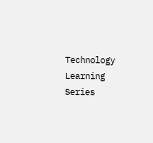Technology Learning Series